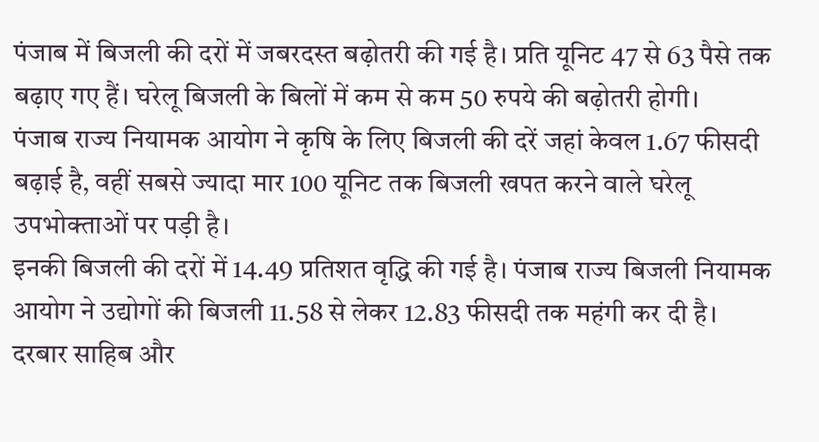पंजाब में बिजली की दरों में जबरदस्त बढ़ोतरी की गई है। प्रति यूनिट 47 से 63 पैसे तक बढ़ाए गए हैं। घरेलू बिजली के बिलों में कम से कम 50 रुपये की बढ़ोतरी होगी।
पंजाब राज्य नियामक आयोग ने कृषि के लिए बिजली की दरें जहां केवल 1.67 फीसदी बढ़ाई है, वहीं सबसे ज्यादा मार 100 यूनिट तक बिजली खपत करने वाले घरेलू उपभोक्ताओं पर पड़ी है।
इनकी बिजली की दरों में 14.49 प्रतिशत वृद्धि की गई है। पंजाब राज्य बिजली नियामक आयोग ने उद्योगों की बिजली 11.58 से लेकर 12.83 फीसदी तक महंगी कर दी है।
दरबार साहिब और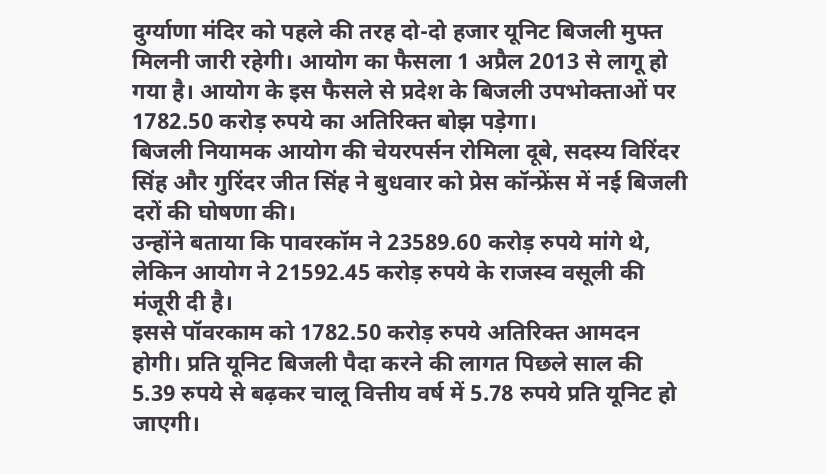दुर्ग्याणा मंदिर को पहले की तरह दो-दो हजार यूनिट बिजली मुफ्त मिलनी जारी रहेगी। आयोग का फैसला 1 अप्रैल 2013 से लागू हो गया है। आयोग के इस फैसले से प्रदेश के बिजली उपभोक्ताओं पर 1782.50 करोड़ रुपये का अतिरिक्त बोझ पड़ेगा।
बिजली नियामक आयोग की चेयरपर्सन रोमिला दूबे, सदस्य विरिंदर सिंह और गुरिंदर जीत सिंह ने बुधवार को प्रेस कॉन्फ्रेंस में नई बिजली दरों की घोषणा की।
उन्होंने बताया कि पावरकॉम ने 23589.60 करोड़ रुपये मांगे थे, लेकिन आयोग ने 21592.45 करोड़ रुपये के राजस्व वसूली की मंजूरी दी है।
इससे पॉवरकाम को 1782.50 करोड़ रुपये अतिरिक्त आमदन होगी। प्रति यूनिट बिजली पैदा करने की लागत पिछले साल की 5.39 रुपये से बढ़कर चालू वित्तीय वर्ष में 5.78 रुपये प्रति यूनिट हो जाएगी।